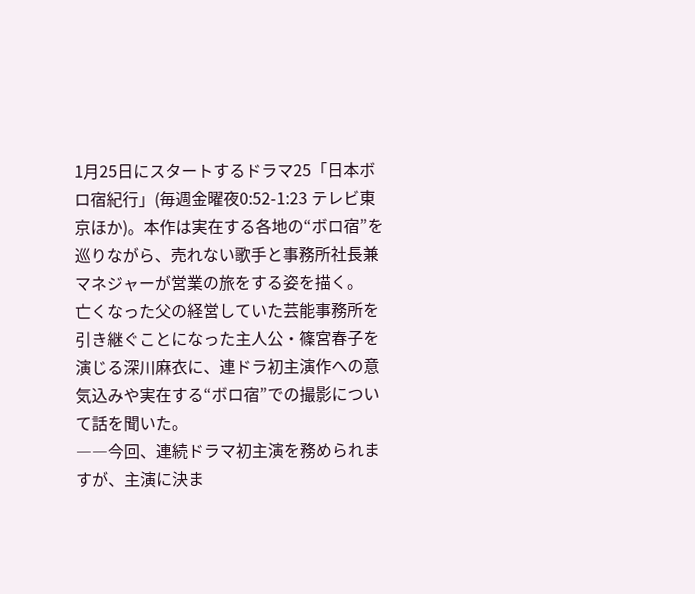1月25日にスタートするドラマ25「日本ボロ宿紀行」(毎週金曜夜0:52-1:23 テレビ東京ほか)。本作は実在する各地の“ボロ宿”を巡りながら、売れない歌手と事務所社長兼マネジャーが営業の旅をする姿を描く。
亡くなった父の経営していた芸能事務所を引き継ぐことになった主人公・篠宮春子を演じる深川麻衣に、連ドラ初主演作への意気込みや実在する“ボロ宿”での撮影について話を聞いた。
――今回、連続ドラマ初主演を務められますが、主演に決ま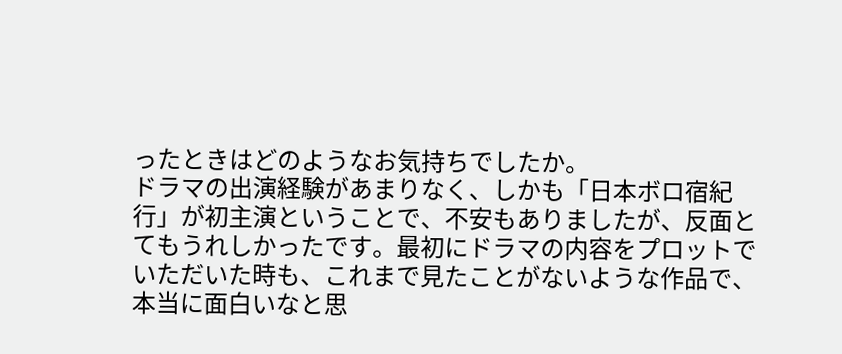ったときはどのようなお気持ちでしたか。
ドラマの出演経験があまりなく、しかも「日本ボロ宿紀行」が初主演ということで、不安もありましたが、反面とてもうれしかったです。最初にドラマの内容をプロットでいただいた時も、これまで見たことがないような作品で、本当に面白いなと思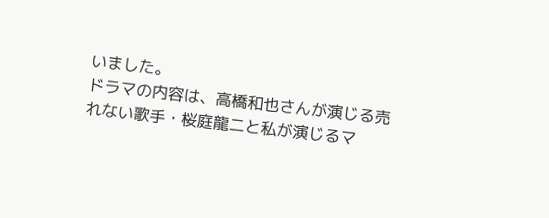いました。
ドラマの内容は、高橋和也さんが演じる売れない歌手・桜庭龍二と私が演じるマ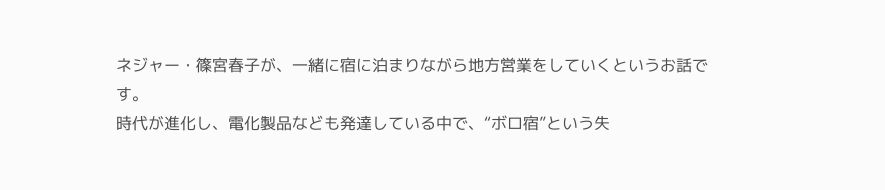ネジャー・篠宮春子が、一緒に宿に泊まりながら地方営業をしていくというお話です。
時代が進化し、電化製品なども発達している中で、“ボロ宿”という失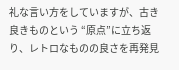礼な言い方をしていますが、古き良きものという “原点”に立ち返り、レトロなものの良さを再発見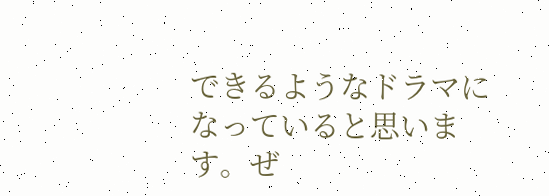できるようなドラマになっていると思います。ぜ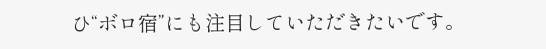ひ“ボロ宿”にも注目していただきたいです。